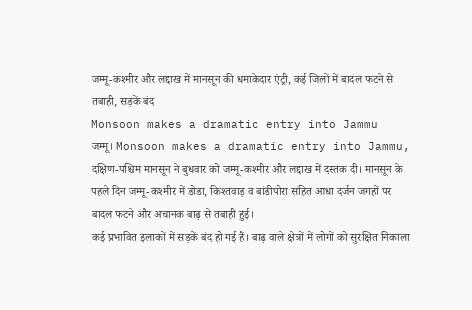जम्मू-कश्मीर और लद्दाख में मानसून की धमाकेदार एंट्री, कई जिलों में बादल फटने से तबाही, सड़कें बंद
Monsoon makes a dramatic entry into Jammu
जम्मू। Monsoon makes a dramatic entry into Jammu, दक्षिण-पश्चिम मानसून ने बुधवार को जम्मू-कश्मीर और लद्दाख में दस्तक दी। मानसून के पहले दिन जम्मू-कश्मीर में डोडा, किश्तवाड़ व बांडीपोरा सहित आधा दर्जन जगहों पर बादल फटने और अचानक बाढ़ से तबाही हुई।
कई प्रभावित इलाकों में सड़कें बंद हो गई हैं। बाढ़ वाले क्षेत्रों में लोगों को सुरक्षित निकाला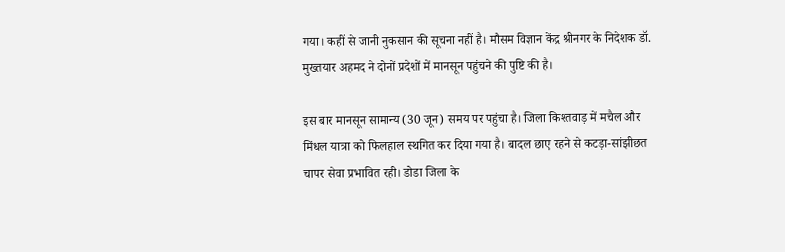गया। कहीं से जानी नुकसान की सूचना नहीं है। मौसम विज्ञान केंद्र श्रीनगर के निदेशक डॉ. मुख्तयार अहमद ने दोनों प्रदेशों में मानसून पहुंचने की पुष्टि की है।

इस बार मानसून सामान्य (30 जून) समय पर पहुंचा है। जिला किश्तवाड़ में मचैल और मिंधल यात्रा को फिलहाल स्थगित कर दिया गया है। बादल छाए रहने से कटड़ा-सांझीछत चापर सेवा प्रभावित रही। डोडा जिला के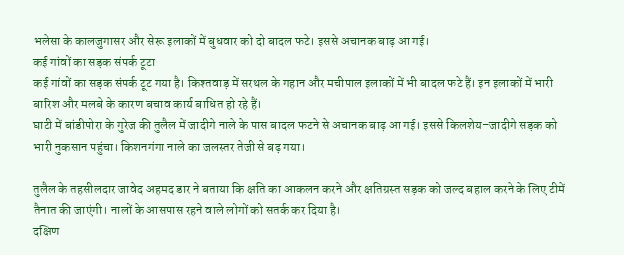भलेसा के कालजुगासर और सेरू इलाकों में बुधवार को दो बादल फटे। इससे अचानक बाढ़ आ गई।
कई गांवों का सड़क संपर्क टूटा
कई गांवों का सड़क संपर्क टूट गया है। किश्तवाड़ में सरथल के गहान और मचीपाल इलाकों में भी बादल फटे हैं। इन इलाकों में भारी बारिश और मलबे के कारण बचाव कार्य बाधित हो रहे हैं।
घाटी में बांडीपोरा के गुरेज की तुलैल में जादीगे नाले के पास बादल फटने से अचानक बाढ़ आ गई। इससे किलशेय–जादीगे सड़क को भारी नुकसान पहुंचा। किशनगंगा नाले का जलस्तर तेजी से बढ़ गया।

तुलैल के तहसीलदार जावेद अहमद डार ने बताया कि क्षति का आकलन करने और क्षतिग्रस्त सड़क को जल्द बहाल करने के लिए टीमें तैनात की जाएंगी। नालों के आसपास रहने वाले लोगों को सतर्क कर दिया है।
दक्षिण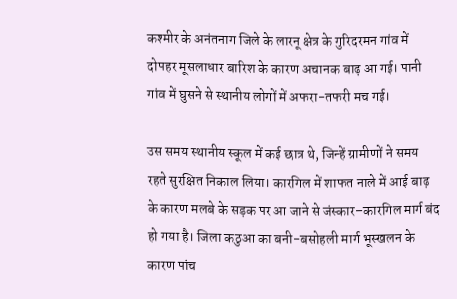कश्मीर के अनंतनाग जिले के लारनू क्षेत्र के गुरिदरमन गांव में दोपहर मूसलाधार बारिश के कारण अचानक बाढ़ आ गई। पानी गांव में घुसने से स्थानीय लोगों में अफरा-तफरी मच गई।

उस समय स्थानीय स्कूल में कई छात्र थे, जिन्हें ग्रामीणों ने समय रहते सुरक्षित निकाल लिया। कारगिल में शाफत नाले में आई बाढ़ के कारण मलबे के सड़क पर आ जाने से जंस्कार–कारगिल मार्ग बंद हो गया है। जिला कठुआ का बनी-बसोहली मार्ग भूस्खलन के कारण पांच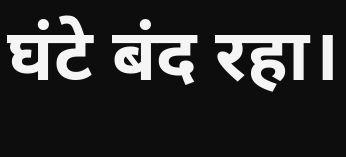घंटे बंद रहा।